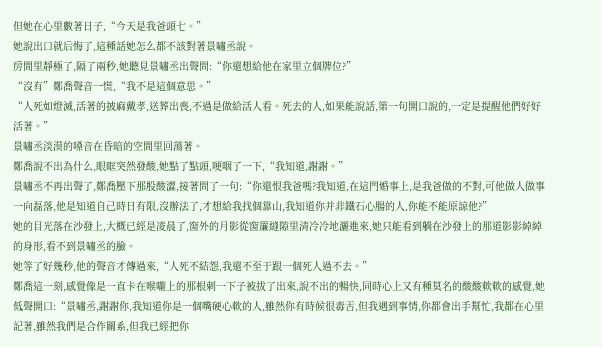但她在心里數著日子,“今天是我爸頭七。”
她說出口就后悔了,這種話她怎么都不該對著景嘯丞說。
房間里靜極了,隔了兩秒,她聽見景嘯丞出聲問:“你還想給他在家里立個牌位?”
“沒有”鄭喬聲音一慌,“我不是這個意思。”
“人死如燈滅,活著的披麻戴孝,送葬出喪,不過是做給活人看。死去的人,如果能說話,第一句開口說的,一定是提醒他們好好活著。”
景嘯丞淡漠的嗓音在昏暗的空間里回蕩著。
鄭喬說不出為什么,眼眶突然發酸,她點了點頭,哽咽了一下,“我知道,謝謝。”
景嘯丞不再出聲了,鄭喬壓下那股酸澀,接著問了一句:“你還恨我爸嗎?我知道,在這門婚事上,是我爸做的不對,可他做人做事一向磊落,他是知道自己時日有限,沒辦法了,才想給我找個靠山,我知道你并非鐵石心腸的人,你能不能原諒他?”
她的目光落在沙發上,大概已經是凌晨了,窗外的月影從窗簾縫隙里清冷冷地灑進來,她只能看到躺在沙發上的那道影影綽綽的身形,看不到景嘯丞的臉。
她等了好幾秒,他的聲音才傳過來,“人死不結怨,我還不至于跟一個死人過不去。”
鄭喬這一刻,感覺像是一直卡在喉嚨上的那根刺一下子被拔了出來,說不出的暢快,同時心上又有種莫名的酸酸軟軟的感覺,她低聲開口:“景嘯丞,謝謝你,我知道你是一個嘴硬心軟的人,雖然你有時候很毒舌,但我遇到事情,你都會出手幫忙,我都在心里記著,雖然我們是合作關系,但我已經把你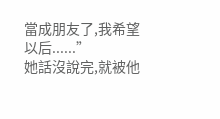當成朋友了,我希望以后......”
她話沒說完,就被他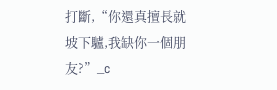打斷,“你還真擅長就坡下驢,我缺你一個朋友?”_c